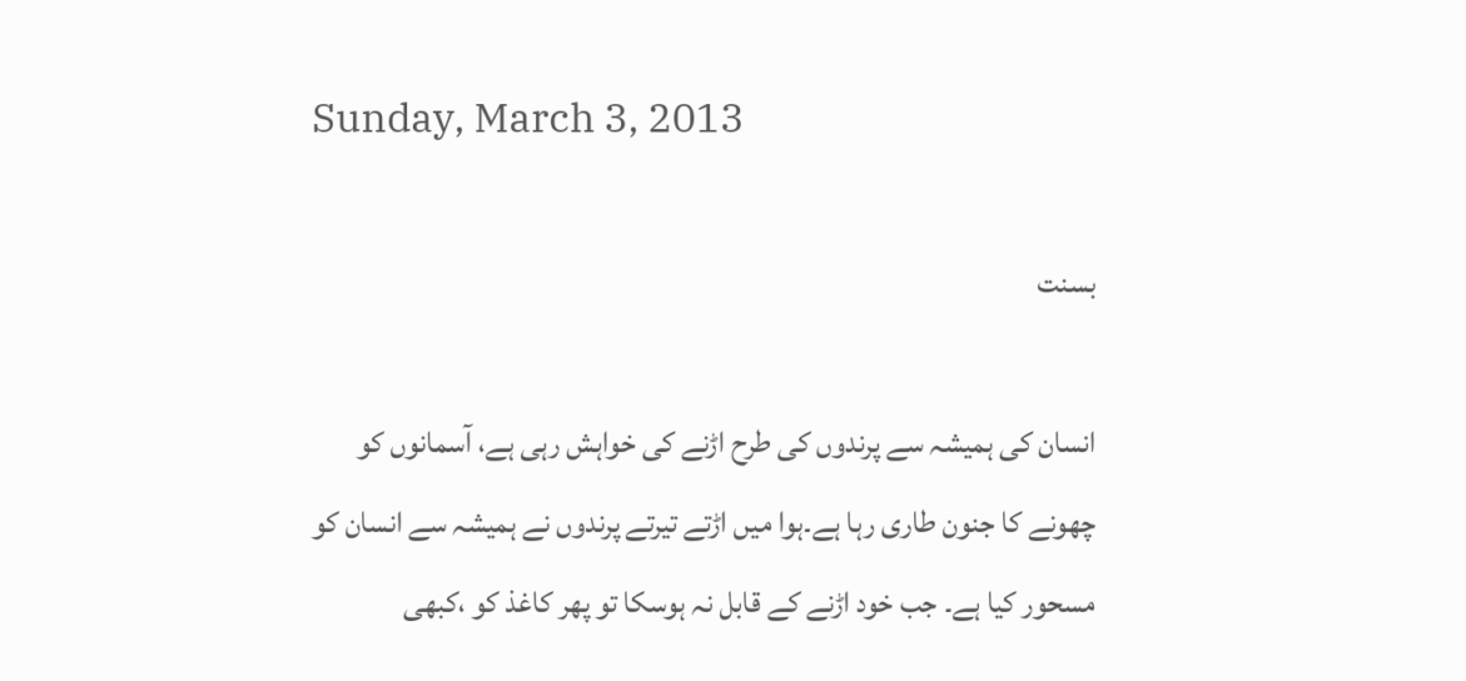Sunday, March 3, 2013

بسنت

انسان کی ہمیشہ سے پرندوں کی طرح اڑنے کی خواہش رہی ہے، آسمانوں کو چھونے کا جنون طاری رہا ہے۔ہوا میں اڑتے تیرتے پرندوں نے ہمیشہ سے انسان کو مسحور کیا ہے۔ جب خود اڑنے کے قابل نہ ہوسکا تو پھر کاغذ کو ،کبھی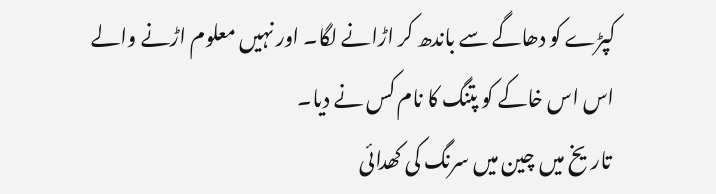کپڑے کو دھاگے سے باندھ کر اڑانے لگا۔ اور نہیں معلوم اڑنے والے اس اس خاکے کو پتنگ کا نام کس نے دیا۔
 تاریخ میں چین میں سرنگ کی کھدائی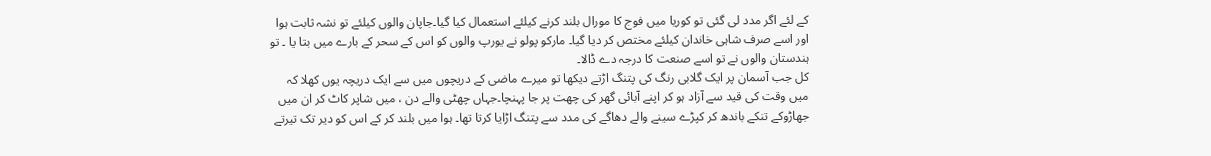کے لئے اگر مدد لی گئی تو کوریا میں فوج کا مورال بلند کرنے کیلئے استعمال کیا گیا۔جاپان والوں کیلئے تو نشہ ثابت ہوا اور اسے صرف شاہی خاندان کیلئے مختص کر دیا گیا۔ مارکو پولو نے یورپ والوں کو اس کے سحر کے بارے میں بتا یا ۔ تو ہندستان والوں نے تو اسے صنعت کا درجہ دے ڈالا۔
کل جب آسمان پر ایک گلابی رنگ کی پتنگ اڑتے دیکھا تو میرے ماضی کے دریچوں میں سے ایک دریچہ یوں کھلا کہ میں وقت کی قید سے آزاد ہو کر اپنے آبائی گھر کی چھت پر جا پہنچا۔جہاں چھٹی والے دن ، میں شاپر کاٹ کر ان میں جھاڑوکے تنکے باندھ کر کپڑے سینے والے دھاگے کی مدد سے پتنگ اڑایا کرتا تھا۔ ہوا میں بلند کر کے اس کو دیر تک تیرتے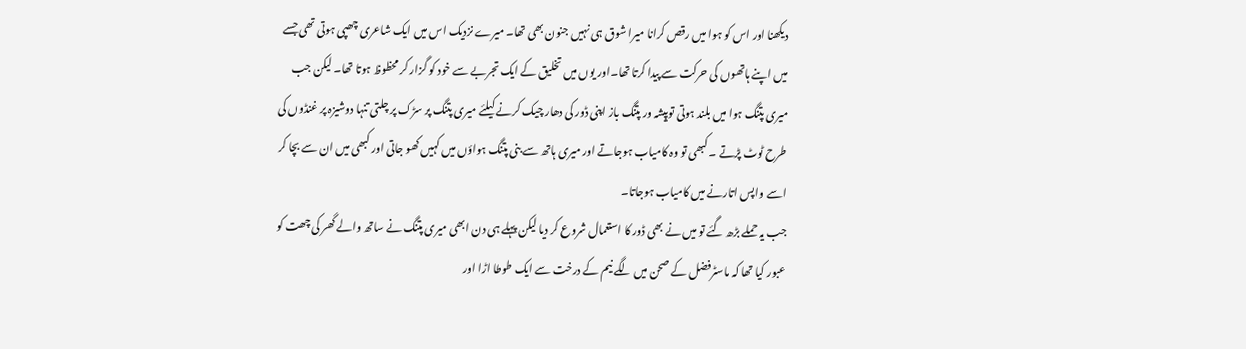دیکھنا اور اس کو ہوا میں رقص کرانا میرا شوق ہی نہیں جنون بھی تھا۔ میرے نزدیک اس میں ایک شاعری چھپی ہوتی تھی جسے میں اپنے ہاتھوں کی حرکت سے پیدا کرتا تھا۔اور یوں میں تخلیق کے ایک تجربے سے خود کو گزار کر محظوظ ہوتا تھا۔ لیکن جب میری پتنگ ہوا میں بلند ہوتی توپیشہ ور پتنگ باز اپنی ڈور کی دھار چیک کرنے کیلئے میری پتنگ پر سڑک پر چلتی تنہا دوشیزہ پر غنڈوں کی طرح ٹوٹ پڑتے ۔ کبھی تو وہ کامیاب ہوجاتے اور میری ہاتھ سے بنی پتنگ ہواؤں میں کہیں کھو جاتی اور کبھی میں ان سے بچا کر اسے واپس اتارنے میں کامیاب ہوجاتا۔
جب یہ حملے بڑھ گئے تو میں نے بھی ڈور کا استعمال شروع کر دیا لیکن پہلے ہی دن ابھی میری پتنگ نے ساتھ والے گھر کی چھت کو عبور کیا تھا کہ ماسٹرفضل کے صحن میں لگے نیم کے درخت سے ایک طوطا اڑا اور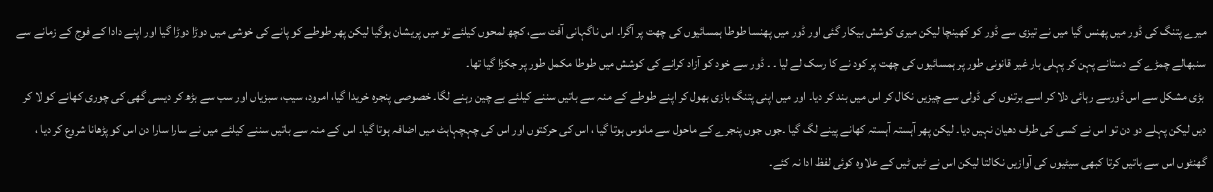میرے پتنگ کی ڈور میں پھنس گیا میں نے تیزی سے ڈور کو کھینچا لیکن میری کوشش بیکار گئی اور ڈور میں پھنسا طوطا ہمسائیوں کی چھت پر آگرا۔ اس ناگہانی آفت سے، کچھ لمحوں کیلئے تو میں پریشان ہوگیا لیکن پھر طوطے کو پانے کی خوشی میں دوڑا دوڑا گیا اور اپنے دادا کے فوج کے زمانے سے سنبھالے چمڑے کے دستانے پہن کر پہلی بار غیر قانونی طور پر ہمسائیوں کی چھت پر کود نے کا رسک لے لیا ۔ ۔ ڈور سے خود کو آزاد کرانے کی کوشش میں طوطا مکمل طور پر جکڑا گیا تھا۔
 بڑی مشکل سے اس ڈورسے رہائی دلا کر اسے برتنوں کی ڈولی سے چیزیں نکال کر اس میں بند کر دیا۔ اور میں اپنی پتنگ بازی بھول کر اپنے طوطے کے منہ سے باتیں سننے کیلئے بے چین رہنے لگا۔ خصوصی پنجرہ خریدا گیا، امرود، سیب، سبزیاں اور سب سے بڑھ کر دیسی گھی کی چوری کھانے کو لا کر دیں لیکن پہلے دو دن تو اس نے کسی کی طرف دھیان نہیں دیا۔ لیکن پھر آہستہ آہستہ کھانے پینے لگ گیا ۔جوں جوں پنجرے کے ماحول سے مانوس ہوتا گیا ، اس کی حرکتوں اور اس کی چہچہاہٹ میں اضافہ ہوتا گیا۔ اس کے منہ سے باتیں سننے کیلئے میں نے سارا سارا دن اس کو پڑھانا شروع کر دیا ، گھنٹوں اس سے باتیں کرتا کبھی سیٹیوں کی آوازیں نکالتا لیکن اس نے ٹیں ٹیں کے علاوہ کوئی لفظ ادا نہ کئے۔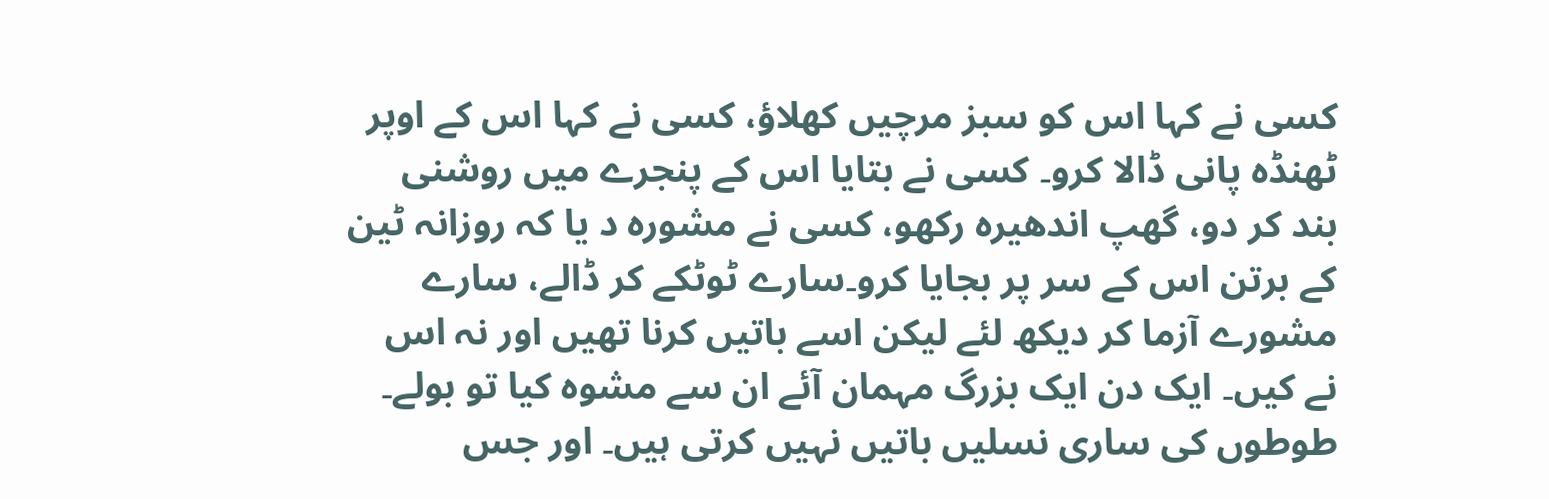کسی نے کہا اس کو سبز مرچیں کھلاؤ، کسی نے کہا اس کے اوپر ٹھنڈہ پانی ڈالا کرو۔ کسی نے بتایا اس کے پنجرے میں روشنی بند کر دو، گھپ اندھیرہ رکھو، کسی نے مشورہ د یا کہ روزانہ ٹین کے برتن اس کے سر پر بجایا کرو۔سارے ٹوٹکے کر ڈالے، سارے مشورے آزما کر دیکھ لئے لیکن اسے باتیں کرنا تھیں اور نہ اس نے کیں۔ ایک دن ایک بزرگ مہمان آئے ان سے مشوہ کیا تو بولے۔ طوطوں کی ساری نسلیں باتیں نہیں کرتی ہیں۔ اور جس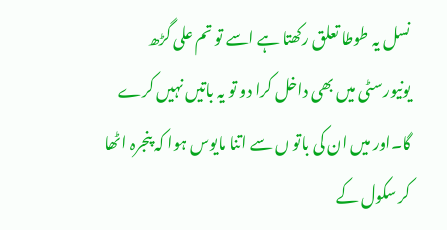نسل یہ طوطا تعلق رکھتا ہے اسے تو تم علی گڑھ یونیورسٹی میں بھی داخل کرا دو تو یہ باتیں نہیں کرے گا۔اور میں ان کی باتو ں سے اتنا مایوس ہوا کہ پنجرہ اٹھا کر سکول کے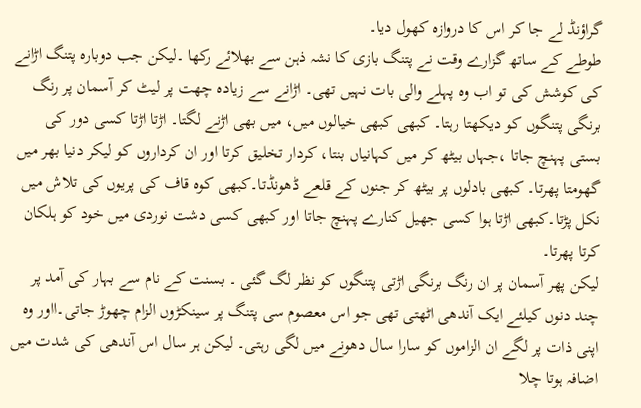گراؤنڈ لے جا کر اس کا دروازہ کھول دیا۔
طوطے کے ساتھ گزارے وقت نے پتنگ بازی کا نشہ ذہن سے بھلائے رکھا ۔لیکن جب دوبارہ پتنگ اڑانے کی کوشش کی تو اب وہ پہلے والی بات نہیں تھی۔ اڑانے سے زیادہ چھت پر لیٹ کر آسمان پر رنگ برنگی پتنگوں کو دیکھتا رہتا۔ کبھی کبھی خیالوں میں، میں بھی اڑنے لگتا۔ اڑتا اڑتا کسی دور کی بستی پہنچ جاتا ،جہاں بیٹھ کر میں کہانیاں بنتا، کردار تخلیق کرتا اور ان کرداروں کو لیکر دنیا بھر میں گھومتا پھرتا۔ کبھی بادلوں پر بیٹھ کر جنوں کے قلعے ڈھونڈتا۔کبھی کوہ قاف کی پریوں کی تلاش میں نکل پڑتا۔کبھی اڑتا ہوا کسی جھیل کنارے پہنچ جاتا اور کبھی کسی دشت نوردی میں خود کو ہلکان کرتا پھرتا۔
لیکن پھر آسمان پر ان رنگ برنگی اڑتی پتنگوں کو نظر لگ گئی ۔ بسنت کے نام سے بہار کی آمد پر چند دنوں کیلئے ایک آندھی اٹھتی تھی جو اس معصوم سی پتنگ پر سینکڑوں الزام چھوڑ جاتی۔ااور وہ اپنی ذات پر لگے ان الزاموں کو سارا سال دھونے میں لگی رہتی۔ لیکن ہر سال اس آندھی کی شدت میں اضافہ ہوتا چلا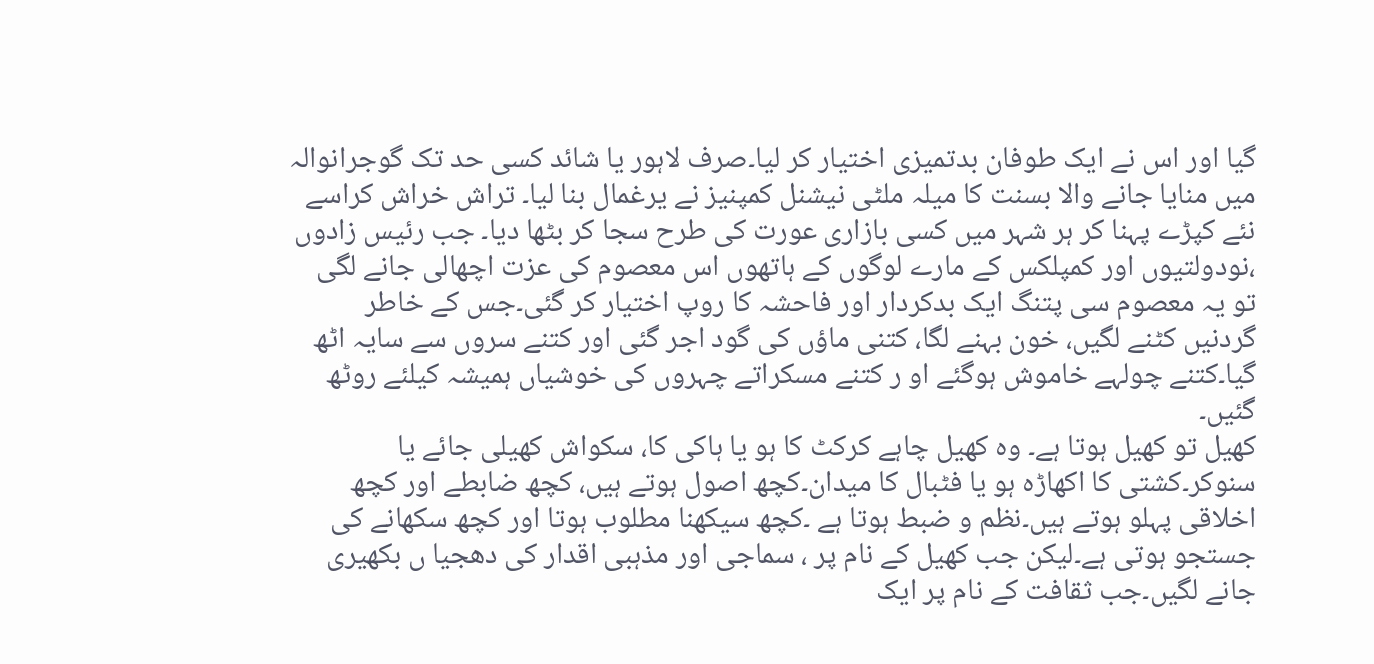گیا اور اس نے ایک طوفان بدتمیزی اختیار کر لیا۔صرف لاہور یا شائد کسی حد تک گوجرانوالہ میں منایا جانے والا بسنت کا میلہ ملٹی نیشنل کمپنیز نے یرغمال بنا لیا۔ تراش خراش کراسے نئے کپڑے پہنا کر ہر شہر میں کسی بازاری عورت کی طرح سجا کر بٹھا دیا۔ جب رئیس زادوں ،نودولتیوں اور کمپلکس کے مارے لوگوں کے ہاتھوں اس معصوم کی عزت اچھالی جانے لگی تو یہ معصوم سی پتنگ ایک بدکردار اور فاحشہ کا روپ اختیار کر گئی۔جس کے خاطر گردنیں کٹنے لگیں، خون بہنے لگا، کتنی ماؤں کی گود اجر گئی اور کتنے سروں سے سایہ اٹھ گیا۔کتنے چولہے خاموش ہوگئے او ر کتنے مسکراتے چہروں کی خوشیاں ہمیشہ کیلئے روٹھ گئیں۔
کھیل تو کھیل ہوتا ہے۔ وہ کھیل چاہے کرکٹ کا ہو یا ہاکی کا، سکواش کھیلی جائے یا سنوکر۔کشتی کا اکھاڑہ ہو یا فٹبال کا میدان۔کچھ اصول ہوتے ہیں، کچھ ضابطے اور کچھ اخلاقی پہلو ہوتے ہیں۔نظم و ضبط ہوتا ہے ۔کچھ سیکھنا مطلوب ہوتا اور کچھ سکھانے کی جستجو ہوتی ہے۔لیکن جب کھیل کے نام پر ، سماجی اور مذہبی اقدار کی دھجیا ں بکھیری جانے لگیں۔جب ثقافت کے نام پر ایک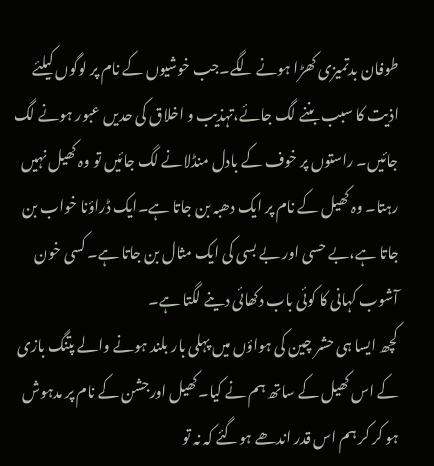طوفان بدتمیزی کھڑا ہونے لگے۔جب خوشیوں کے نام پر لوگوں کیلئے اذیت کا سبب بننے لگ جائے،تہذیب و اخلاق کی حدیں عبور ہونے لگ جائیں۔ راستوں پر خوف کے بادل منڈلانے لگ جائیں تو وہ کھیل نہیں رہتا۔ وہ کھیل کے نام پر ایک دھبہ بن جاتا ہے۔ایک ڈراؤنا خواب بن جاتا ہے،بے حسی اور بے بسی کی ایک مثال بن جاتا ہے۔ کسی خون آشوب کہانی کا کوئی باب دکھائی دینے لگتا ہے۔
کچھ ایسا ہی حشر چین کی ہواؤں میں پہلی بار بلند ہونے والے پتنگ بازی کے اس کھیل کے ساتھ ہم نے کیا۔کھیل اورجشن کے نام پر مدہوش ہو کر کر ہم اس قدر اندھے ہوگئے کہ نہ تو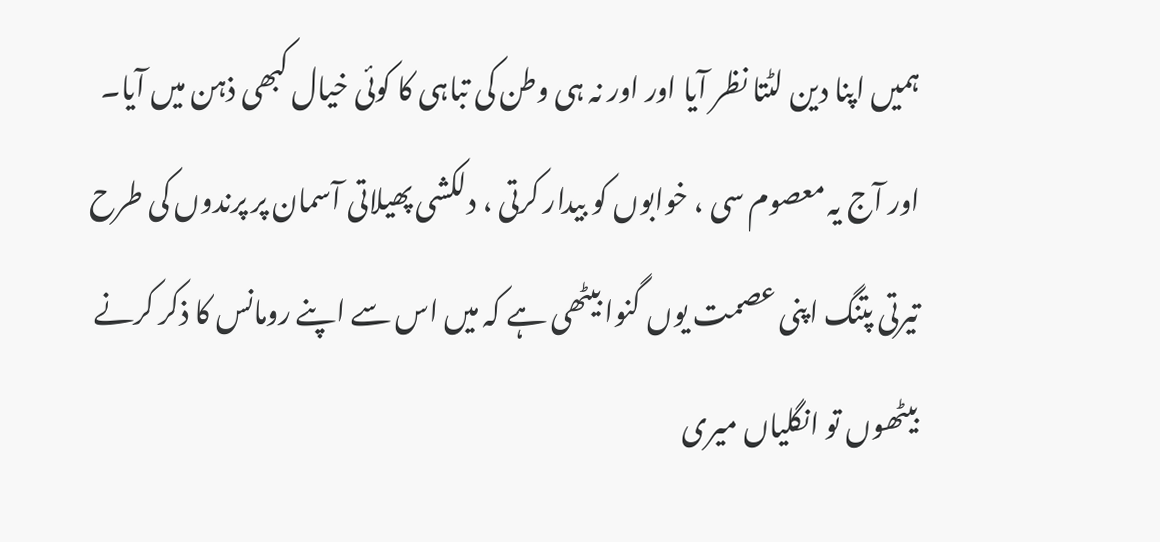ہمیں اپنا دین لٹتا نظر آیا اور اور نہ ہی وطن کی تباہی کا کوئی خیال کبھی ذہن میں آیا۔
اور آج یہ معصوم سی ، خوابوں کو بیدار کرتی ، دلکشی پھیلاتی آسمان پر پرندوں کی طرح تیرتی پتنگ اپنی عصمت یوں گنوا بیٹھی ہے کہ میں اس سے اپنے رومانس کا ذکر کرنے بیٹھوں تو انگلیاں میری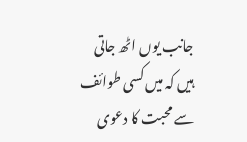جانب یوں اٹھ جاتی ہیں کہ میں کسی طوائف سے محبت کا دعوی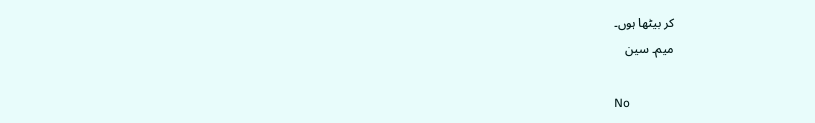کر بیٹھا ہوں۔
میم۔ سین

No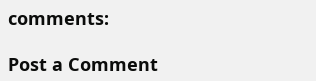comments:

Post a Comment